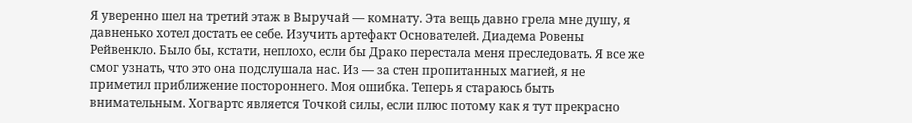Я уверенно шел на третий этаж в Выручай — комнату. Эта вещь давно грела мне душу, я давненько хотел достать ее себе. Изучить артефакт Основателей. Диадема Ровены Рейвенкло. Было бы, кстати, неплохо, если бы Драко перестала меня преследовать. Я все же смог узнать, что это она подслушала нас. Из — за стен пропитанных магией, я не приметил приближение постороннего. Моя ошибка. Теперь я стараюсь быть внимательным. Хогвартс является Точкой силы, если плюс потому как я тут прекрасно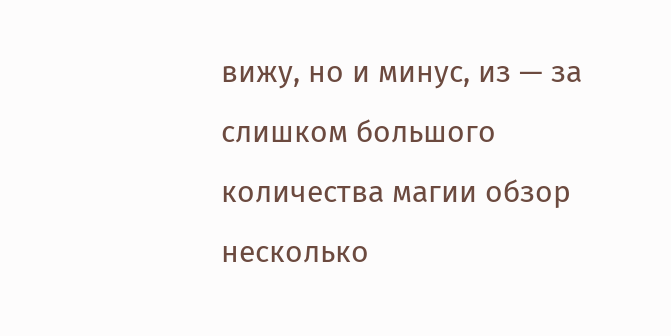вижу, но и минус, из — за слишком большого количества магии обзор несколько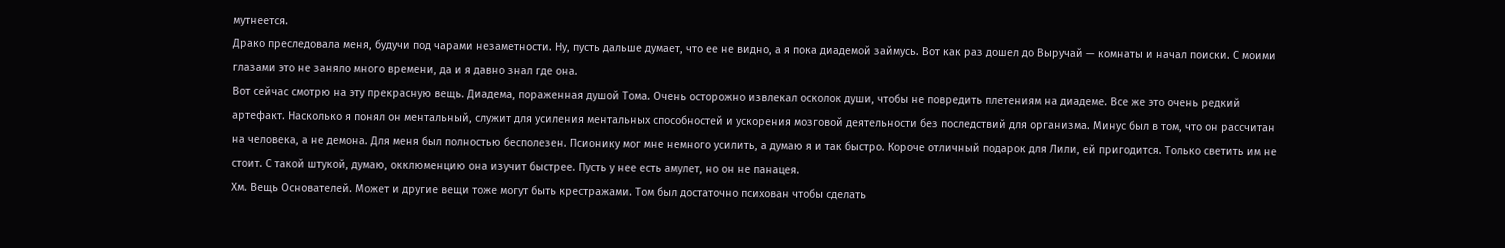мутнеется.
Драко преследовала меня, будучи под чарами незаметности. Ну, пусть дальше думает, что ее не видно, а я пока диадемой займусь. Вот как раз дошел до Выручай — комнаты и начал поиски. С моими глазами это не заняло много времени, да и я давно знал где она.
Вот сейчас смотрю на эту прекрасную вещь. Диадема, пораженная душой Тома. Очень осторожно извлекал осколок души, чтобы не повредить плетениям на диадеме. Все же это очень редкий артефакт. Насколько я понял он ментальный, служит для усиления ментальных способностей и ускорения мозговой деятельности без последствий для организма. Минус был в том, что он рассчитан на человека, а не демона. Для меня был полностью бесполезен. Псионику мог мне немного усилить, а думаю я и так быстро. Короче отличный подарок для Лили, ей пригодится. Только светить им не стоит. С такой штукой, думаю, окклюменцию она изучит быстрее. Пусть у нее есть амулет, но он не панацея.
Хм. Вещь Основателей. Может и другие вещи тоже могут быть крестражами. Том был достаточно психован чтобы сделать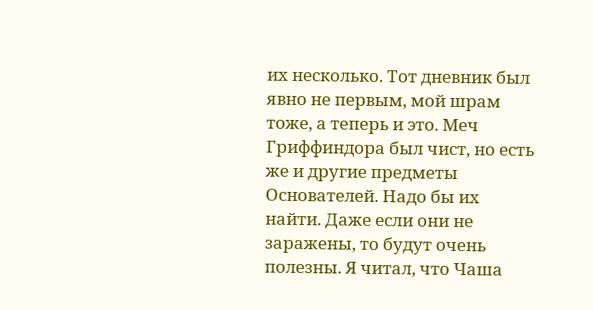их несколько. Тот дневник был явно не первым, мой шрам тоже, а теперь и это. Меч Гриффиндора был чист, но есть же и другие предметы Основателей. Надо бы их найти. Даже если они не заражены, то будут очень полезны. Я читал, что Чаша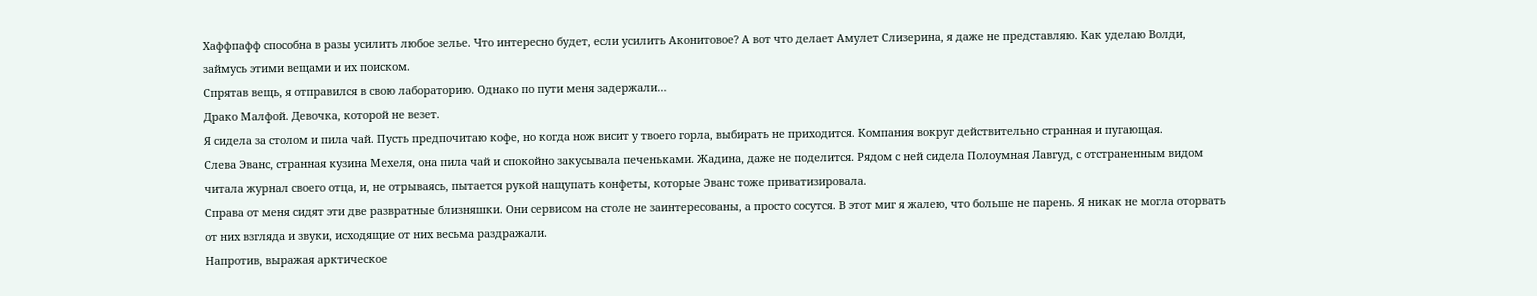Хаффпафф способна в разы усилить любое зелье. Что интересно будет, если усилить Аконитовое? А вот что делает Амулет Слизерина, я даже не представляю. Как уделаю Волди, займусь этими вещами и их поиском.
Спрятав вещь, я отправился в свою лабораторию. Однако по пути меня задержали…
Драко Малфой. Девочка, которой не везет.
Я сидела за столом и пила чай. Пусть предпочитаю кофе, но когда нож висит у твоего горла, выбирать не приходится. Компания вокруг действительно странная и пугающая.
Слева Эванс, странная кузина Мехеля, она пила чай и спокойно закусывала печеньками. Жадина, даже не поделится. Рядом с ней сидела Полоумная Лавгуд, с отстраненным видом читала журнал своего отца, и, не отрываясь, пытается рукой нащупать конфеты, которые Эванс тоже приватизировала.
Справа от меня сидят эти две развратные близняшки. Они сервисом на столе не заинтересованы, а просто сосутся. В этот миг я жалею, что больше не парень. Я никак не могла оторвать от них взгляда и звуки, исходящие от них весьма раздражали.
Напротив, выражая арктическое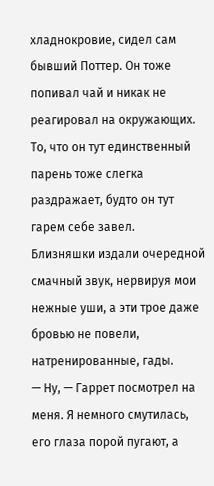хладнокровие, сидел сам бывший Поттер. Он тоже попивал чай и никак не реагировал на окружающих. То, что он тут единственный парень тоже слегка раздражает, будто он тут гарем себе завел.
Близняшки издали очередной смачный звук, нервируя мои нежные уши, а эти трое даже бровью не повели, натренированные, гады.
— Ну, — Гаррет посмотрел на меня. Я немного смутилась, его глаза порой пугают, а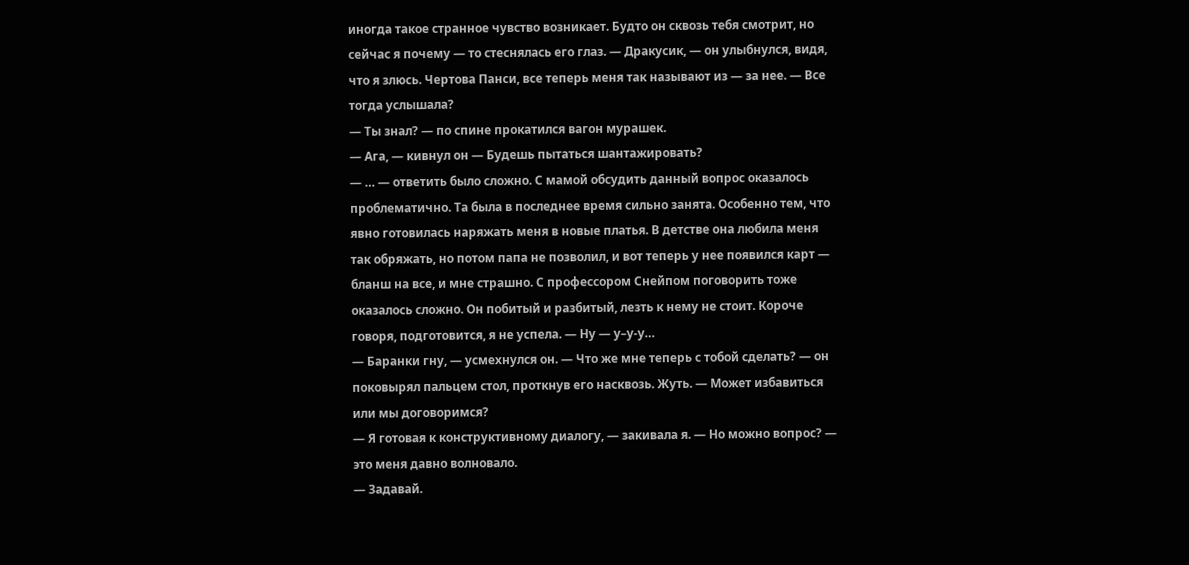иногда такое странное чувство возникает. Будто он сквозь тебя смотрит, но сейчас я почему — то стеснялась его глаз. — Дракусик, — он улыбнулся, видя, что я злюсь. Чертова Панси, все теперь меня так называют из — за нее. — Все тогда услышала?
— Ты знал? — по спине прокатился вагон мурашек.
— Ага, — кивнул он — Будешь пытаться шантажировать?
— … — ответить было сложно. С мамой обсудить данный вопрос оказалось проблематично. Та была в последнее время сильно занята. Особенно тем, что явно готовилась наряжать меня в новые платья. В детстве она любила меня так обряжать, но потом папа не позволил, и вот теперь у нее появился карт — бланш на все, и мне страшно. С профессором Снейпом поговорить тоже оказалось сложно. Он побитый и разбитый, лезть к нему не стоит. Короче говоря, подготовится, я не успела. — Ну — у–у-у…
— Баранки гну, — усмехнулся он. — Что же мне теперь с тобой сделать? — он поковырял пальцем стол, проткнув его насквозь. Жуть. — Может избавиться или мы договоримся?
— Я готовая к конструктивному диалогу, — закивала я. — Но можно вопрос? — это меня давно волновало.
— Задавай.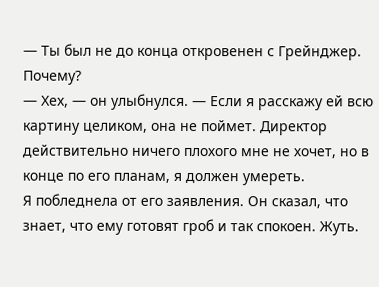— Ты был не до конца откровенен с Грейнджер. Почему?
— Хех, — он улыбнулся. — Если я расскажу ей всю картину целиком, она не поймет. Директор действительно ничего плохого мне не хочет, но в конце по его планам, я должен умереть.
Я побледнела от его заявления. Он сказал, что знает, что ему готовят гроб и так спокоен. Жуть.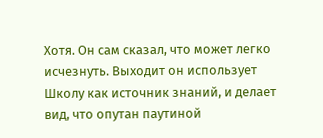Хотя. Он сам сказал, что может легко исчезнуть. Выходит он использует Школу как источник знаний, и делает вид, что опутан паутиной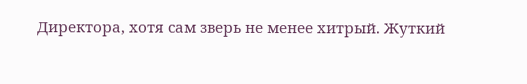Директора, хотя сам зверь не менее хитрый. Жуткий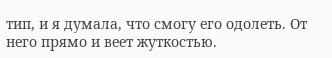тип, и я думала, что смогу его одолеть. От него прямо и веет жуткостью.